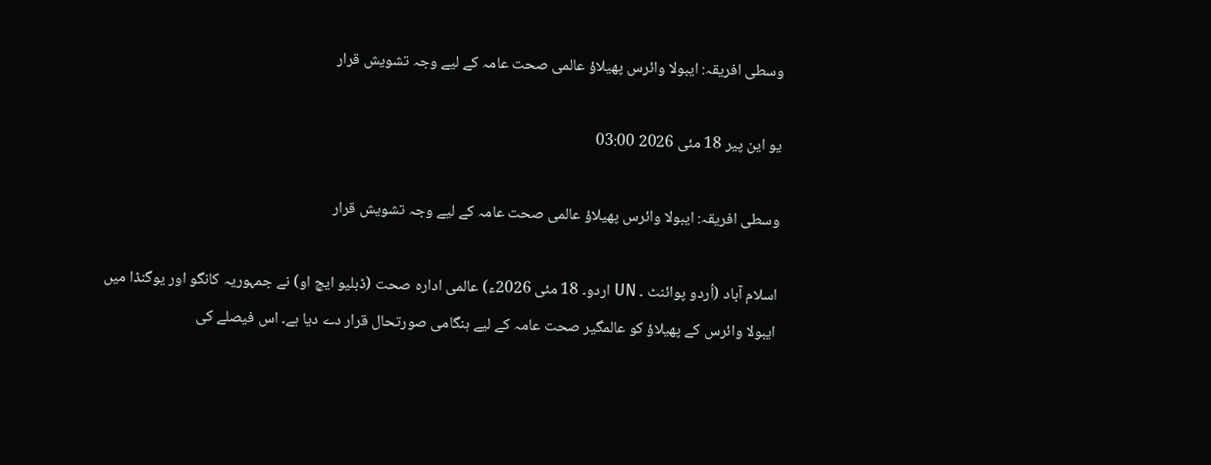وسطی افریقہ: ایبولا وائرس پھیلاؤ عالمی صحت عامہ کے لیے وجہ تشویش قرار

یو این پیر 18 مئی 2026 03:00

وسطی افریقہ: ایبولا وائرس پھیلاؤ عالمی صحت عامہ کے لیے وجہ تشویش قرار

اسلام آباد (اُردو پوائنٹ ۔ UN اردو۔ 18 مئی 2026ء) عالمی ادارہ صحت (ڈبلیو ایچ او) نے جمہوریہ کانگو اور یوگنڈا میں ایبولا وائرس کے پھیلاؤ کو عالمگیر صحت عامہ کے لیے ہنگامی صورتحال قرار دے دیا ہے۔ اس فیصلے کی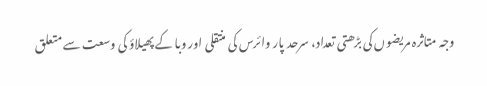وجہ متاثرہ مریضوں کی بڑھتی تعداد، سرحد پار وائرس کی منتقلی اور وبا کے پھیلاؤ کی وسعت سے متعلق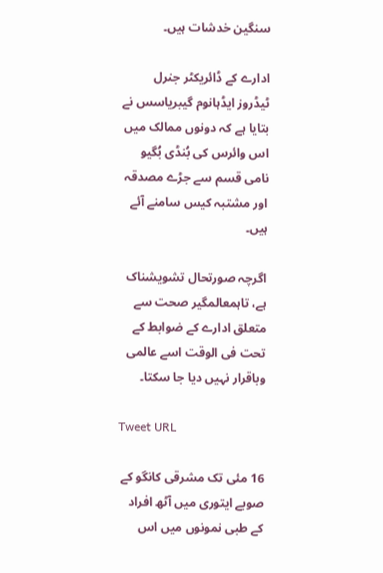سنگین خدشات ہیں۔

ادارے کے ڈائریکٹر جنرل ٹیڈروز ایڈہانوم گیبریاسس نے بتایا ہے کہ دونوں ممالک میں اس وائرس کی بُنڈی بُگیو نامی قسم سے جڑے مصدقہ اور مشتبہ کیس سامنے آئے ہیں۔

اگرچہ صورتحال تشویشناک ہے، تاہمعالمگیر صحت سے متعلق ادارے کے ضوابط کے تحت فی الوقت اسے عالمی وباقرار نہیں دیا جا سکتا۔

Tweet URL

16 مئی تک مشرقی کانگو کے صوبے ایتوری میں آٹھ افراد کے طبی نمونوں میں اس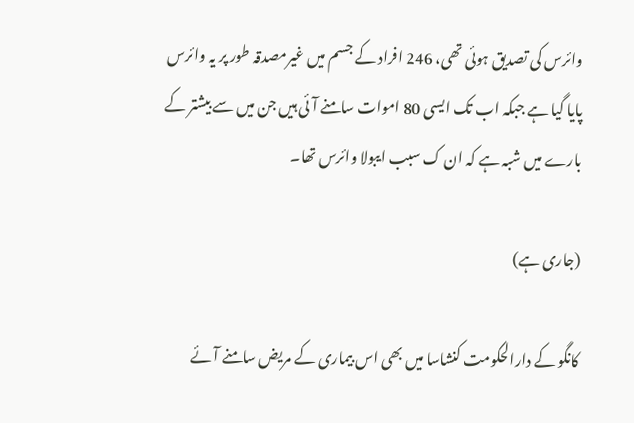وائرس کی تصدیق ہوئی تھی، 246 افراد کے جسم میں غیرمصدقہ طور پر یہ وائرس پایا گیا ہے جبکہ اب تک ایسی 80 اموات سامنے آئی ہیں جن میں سے بیشتر کے بارے میں شبہ ہے کہ ان ک سبب ایبولا وائرس تھا۔

(جاری ہے)

کانگو کے دارالحکومت کنشاسا میں بھی اس بیماری کے مریض سامنے آئے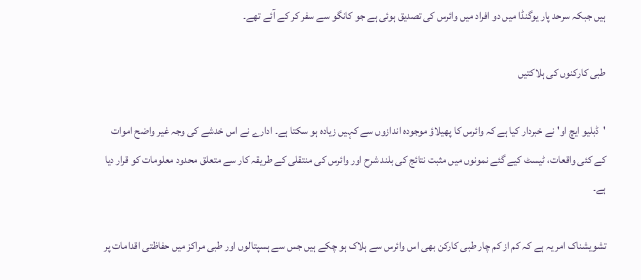ہیں جبکہ سرحد پار یوگنڈا میں دو افراد میں وائرس کی تصدیق ہوئی ہے جو کانگو سے سفر کر کے آئے تھے۔

طبی کارکنوں کی ہلاکتیں

'ڈبلیو ایچ او' نے خبردار کیا ہے کہ وائرس کا پھیلاؤ موجودہ اندازوں سے کہیں زیادہ ہو سکتا ہے۔ ادارے نے اس خدشے کی وجہ غیر واضح اموات کے کئی واقعات، ٹیسٹ کیے گئے نمونوں میں مثبت نتائج کی بلند شرح اور وائرس کی منتقلی کے طریقہ کار سے متعلق محدود معلومات کو قرار دیا ہے۔

تشویشناک امر یہ ہے کہ کم از کم چار طبی کارکن بھی اس وائرس سے ہلاک ہو چکے ہیں جس سے ہسپتالوں اور طبی مراکز میں حفاظتی اقدامات پر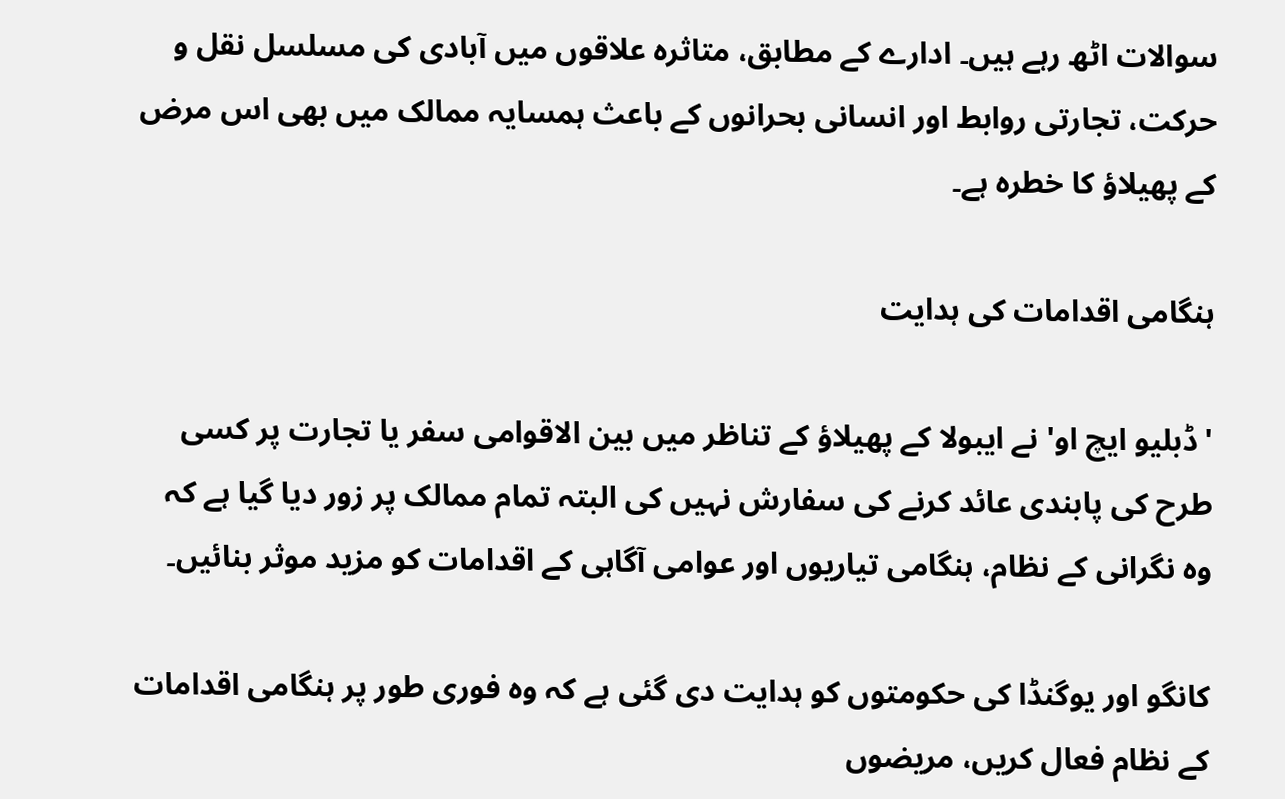سوالات اٹھ رہے ہیں۔ ادارے کے مطابق، متاثرہ علاقوں میں آبادی کی مسلسل نقل و حرکت، تجارتی روابط اور انسانی بحرانوں کے باعث ہمسایہ ممالک میں بھی اس مرض کے پھیلاؤ کا خطرہ ہے۔

ہنگامی اقدامات کی ہدایت

'ڈبلیو ایچ او' نے ایبولا کے پھیلاؤ کے تناظر میں بین الاقوامی سفر یا تجارت پر کسی طرح کی پابندی عائد کرنے کی سفارش نہیں کی البتہ تمام ممالک پر زور دیا گیا ہے کہ وہ نگرانی کے نظام، ہنگامی تیاریوں اور عوامی آگاہی کے اقدامات کو مزید موثر بنائیں۔

کانگو اور یوگنڈا کی حکومتوں کو ہدایت دی گئی ہے کہ وہ فوری طور پر ہنگامی اقدامات کے نظام فعال کریں، مریضوں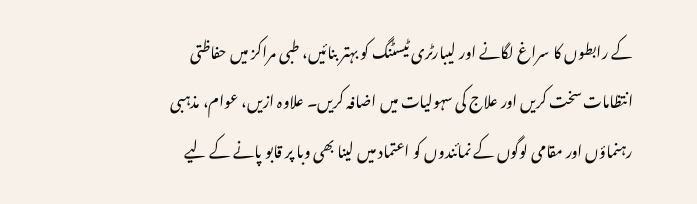کے رابطوں کا سراغ لگانے اور لیبارٹری ٹیسٹنگ کو بہتر بنائیں، طبی مراکز میں حفاظتی انتظامات سخت کریں اور علاج کی سہولیات میں اضافہ کریں۔ علاوہ ازیں، عوام، مذہبی رہنماؤں اور مقامی لوگوں کے نمائندوں کو اعتماد میں لینا بھی وبا پر قابو پانے کے لیے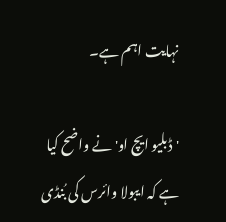نہایت اہم ہے۔

'ڈبلیو ایچ او' نے واضح کیا ہے کہ ایبولا وائرس کی بُنڈی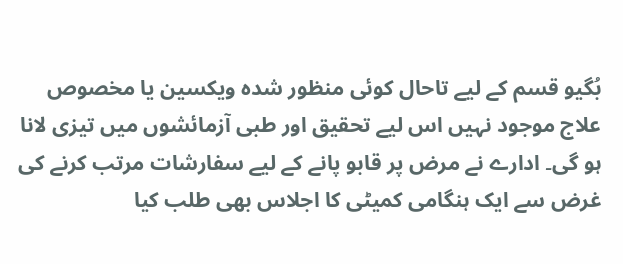بُگیو قسم کے لیے تاحال کوئی منظور شدہ ویکسین یا مخصوص علاج موجود نہیں اس لیے تحقیق اور طبی آزمائشوں میں تیزی لانا ہو گی۔ ادارے نے مرض پر قابو پانے کے لیے سفارشات مرتب کرنے کی غرض سے ایک ہنگامی کمیٹی کا اجلاس بھی طلب کیا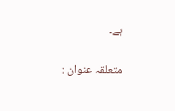ہے۔

متعلقہ عنوان :